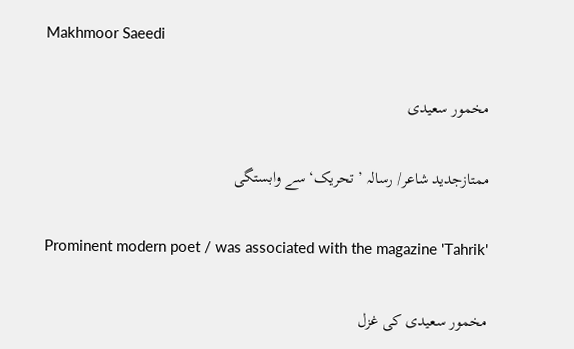Makhmoor Saeedi

مخمور سعیدی

ممتازجدید شاعر/ رسالہ ’تحریک‘ سے وابستگی

Prominent modern poet / was associated with the magazine 'Tahrik'

مخمور سعیدی کی غزل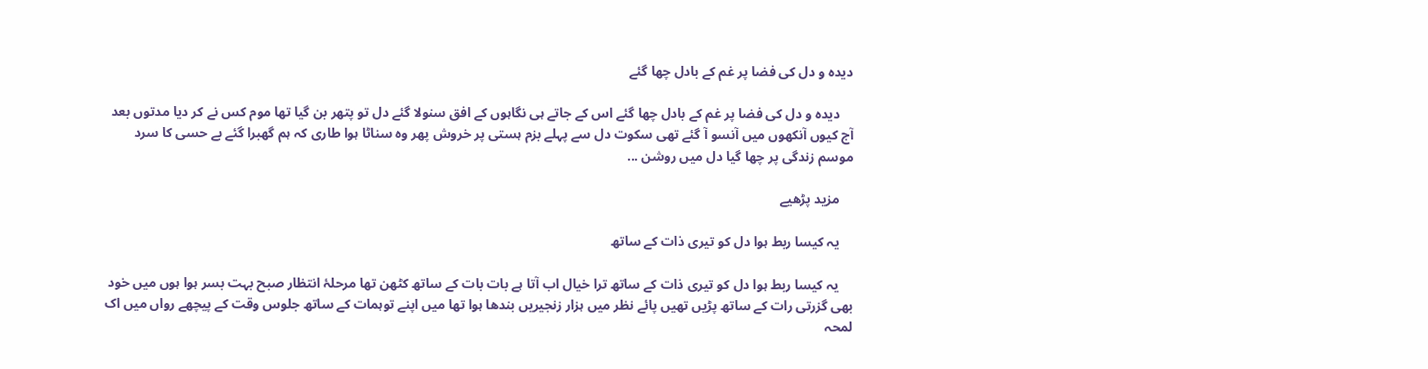دیدہ و دل کی فضا پر غم کے بادل چھا گئے

    دیدہ و دل کی فضا پر غم کے بادل چھا گئے اس کے جاتے ہی نگاہوں کے افق سنولا گئے دل تو پتھر بن گیا تھا موم کس نے کر دیا مدتوں بعد آج کیوں آنکھوں میں آنسو آ گئے تھی سکوت دل سے پہلے بزم ہستی پر خروش پھر وہ سناٹا ہوا طاری کہ ہم گھبرا گئے بے حسی کا سرد موسم زندگی پر چھا گیا دل میں روشن ...

    مزید پڑھیے

    یہ کیسا ربط ہوا دل کو تیری ذات کے ساتھ

    یہ کیسا ربط ہوا دل کو تیری ذات کے ساتھ ترا خیال اب آتا ہے بات بات کے ساتھ کٹھن تھا مرحلۂ انتظار صبح بہت بسر ہوا ہوں میں خود بھی گزرتی رات کے ساتھ پڑیں تھیں پائے نظر میں ہزار زنجیریں بندھا ہوا تھا میں اپنے توہمات کے ساتھ جلوس وقت کے پیچھے رواں میں اک لمحہ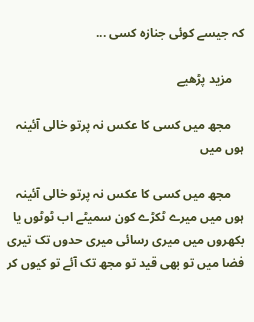کہ جیسے کوئی جنازہ کسی ...

    مزید پڑھیے

    مجھ میں کسی کا عکس نہ پرتو خالی آئینہ ہوں میں

    مجھ میں کسی کا عکس نہ پرتو خالی آئینہ ہوں میں میرے ٹکڑے کون سمیٹے اب ٹوٹوں یا بکھروں میں میری رسائی میری حدوں تک تیری فضا میں تو بھی قید تو مجھ تک آئے تو کیوں کر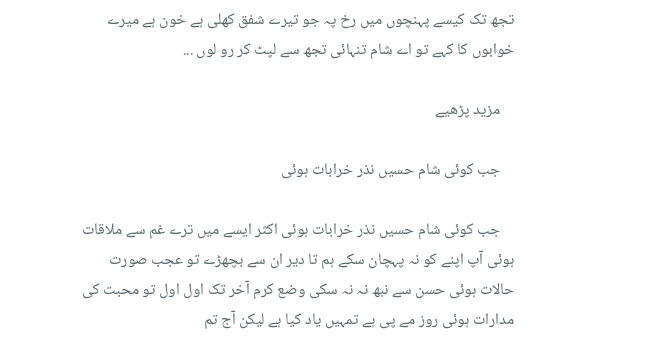تجھ تک کیسے پہنچوں میں رخ پہ جو تیرے شفق کھلی ہے خون ہے میرے خوابوں کا کہے تو اے شام تنہائی تجھ سے لپٹ کر رو لوں ...

    مزید پڑھیے

    جب کوئی شام حسیں نذر خرابات ہوئی

    جب کوئی شام حسیں نذر خرابات ہوئی اکثر ایسے میں ترے غم سے ملاقات ہوئی آپ اپنے کو نہ پہچان سکے ہم تا دیر ان سے بچھڑے تو عجب صورت حالات ہوئی حسن سے نبھ نہ نہ سکی وضع کرم آخر تک اول اول تو محبت کی مدارات ہوئی روز مے پی ہے تمہیں یاد کیا ہے لیکن آج تم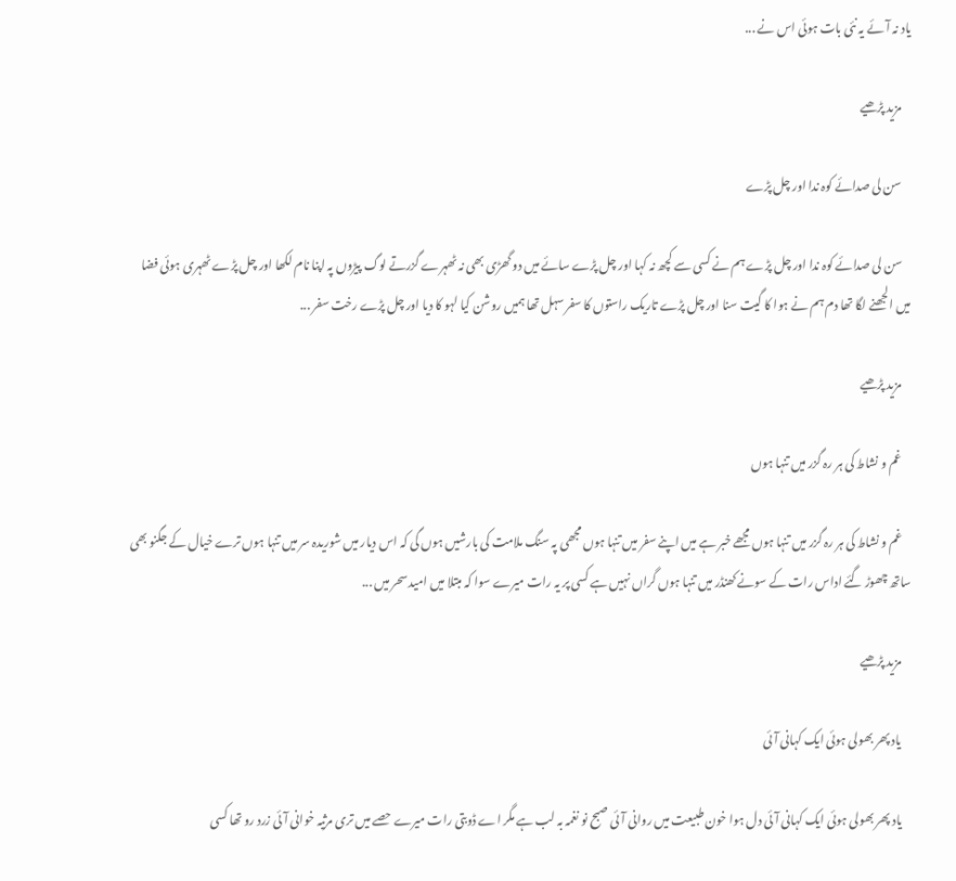یاد نہ آئے یہ نئی بات ہوئی اس نے ...

    مزید پڑھیے

    سن لی صدائے کوہ ندا اور چل پڑے

    سن لی صدائے کوہ ندا اور چل پڑے ہم نے کسی سے کچھ نہ کہا اور چل پڑے سائے میں دو گھڑی بھی نہ ٹھہرے گزرتے لوگ پیڑوں پہ اپنا نام لکھا اور چل پڑے ٹھہری ہوئی فضا میں الجھنے لگا تھا دم ہم نے ہوا کا گیت سنا اور چل پڑے تاریک راستوں کا سفر سہل تھا ہمیں روشن کیا لہو کا دیا اور چل پڑے رخت سفر ...

    مزید پڑھیے

    غم و نشاط کی ہر رہ گزر میں تنہا ہوں

    غم و نشاط کی ہر رہ گزر میں تنہا ہوں مجھے خبر ہے میں اپنے سفر میں تنہا ہوں مجھی پہ سنگ ملامت کی بارشیں ہوں گی کہ اس دیار میں شوریدہ سر میں تنہا ہوں ترے خیال کے جگنو بھی ساتھ چھوڑ گئے اداس رات کے سونے کھنڈر میں تنہا ہوں گراں نہیں ہے کسی پر یہ رات میرے سوا کہ مبتلا میں امید سحر میں ...

    مزید پڑھیے

    یاد پھر بھولی ہوئی ایک کہانی آئی

    یاد پھر بھولی ہوئی ایک کہانی آئی دل ہوا خون طبیعت میں روانی آئی صبح نو نغمہ بہ لب ہے مگر اے ڈوبتی رات میرے حصے میں تری مرثیہ خوانی آئی زرد رو تھا کسی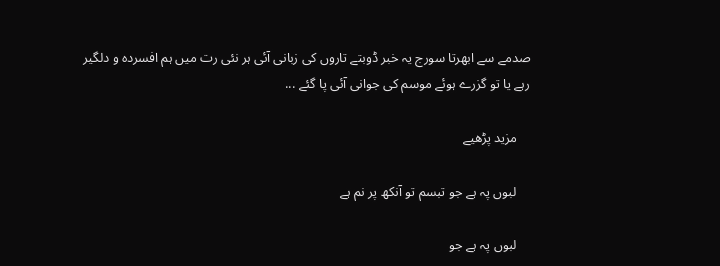صدمے سے ابھرتا سورج یہ خبر ڈوبتے تاروں کی زبانی آئی ہر نئی رت میں ہم افسردہ و دلگیر رہے یا تو گزرے ہوئے موسم کی جوانی آئی پا گئے ...

    مزید پڑھیے

    لبوں پہ ہے جو تبسم تو آنکھ پر نم ہے

    لبوں پہ ہے جو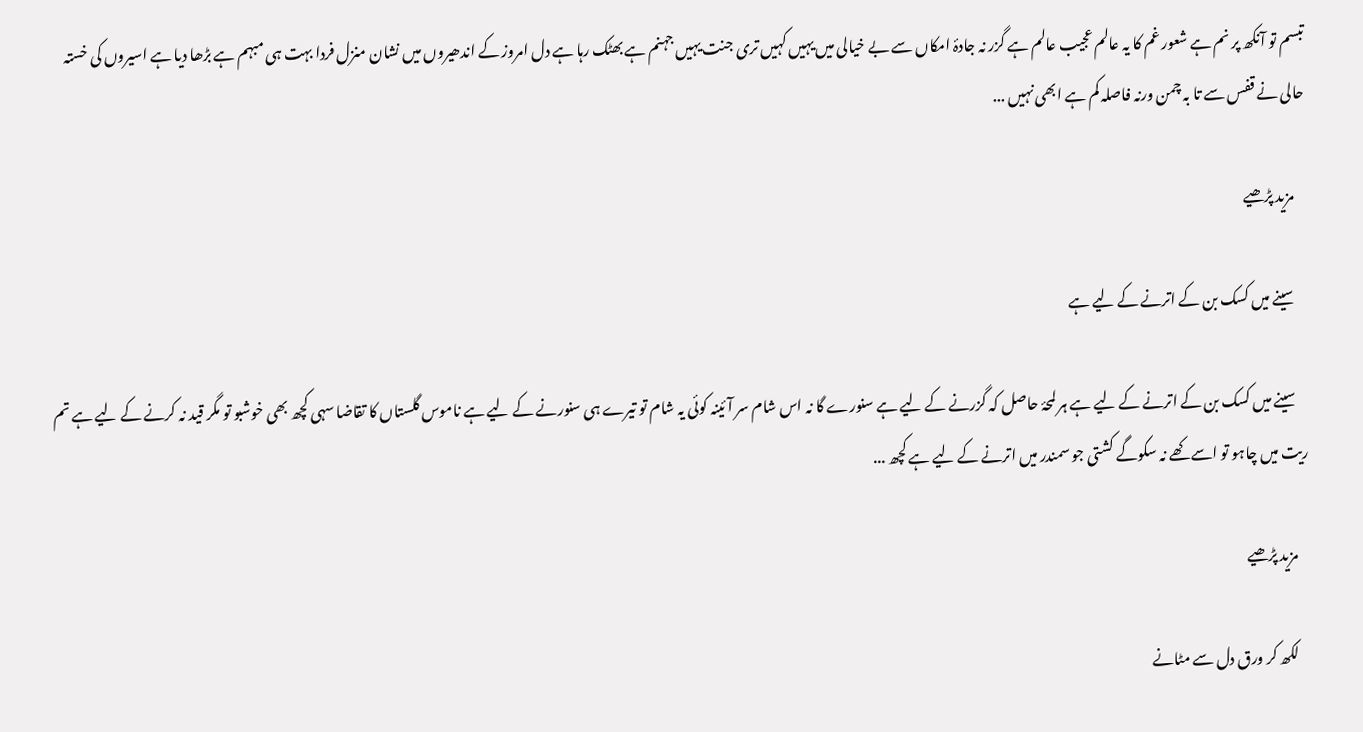تبسم تو آنکھ پر نم ہے شعور غم کا یہ عالم عجیب عالم ہے گزر نہ جادۂ امکاں سے بے خیالی میں یہیں کہیں تری جنت یہیں جہنم ہے بھٹک رہا ہے دل امروز کے اندھیروں میں نشان منزل فردا بہت ہی مبہم ہے بڑھا دیا ہے اسیروں کی خستہ حالی نے قفس سے تا بہ چمن ورنہ فاصلہ کم ہے ابھی نہیں ...

    مزید پڑھیے

    سینے میں کسک بن کے اترنے کے لیے ہے

    سینے میں کسک بن کے اترنے کے لیے ہے ہر لمحۂ حاصل کہ گزرنے کے لیے ہے سنورے گا نہ اس شام سر آئینہ کوئی یہ شام تو تیرے ہی سنورنے کے لیے ہے ناموس گلستاں کا تقاضا سہی کچھ بھی خوشبو تو مگر قید نہ کرنے کے لیے ہے تم ریت میں چاہو تو اسے کھے نہ سکوگے کشتی جو سمندر میں اترنے کے لیے ہے کچھ ...

    مزید پڑھیے

    لکھ کر ورق دل سے مٹانے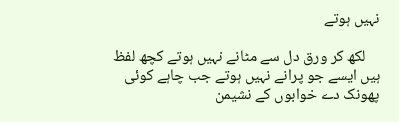نہیں ہوتے

    لکھ کر ورق دل سے مٹانے نہیں ہوتے کچھ لفظ ہیں ایسے جو پرانے نہیں ہوتے جب چاہے کوئی پھونک دے خوابوں کے نشیمن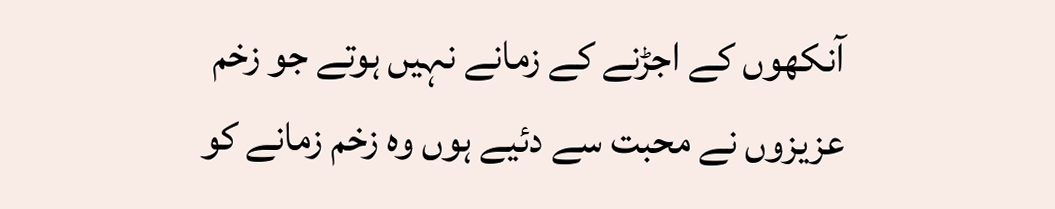آنکھوں کے اجڑنے کے زمانے نہیں ہوتے جو زخم عزیزوں نے محبت سے دئیے ہوں وہ زخم زمانے کو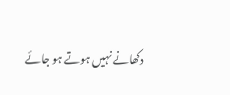دکھانے نہیں ہوتے ہو جائے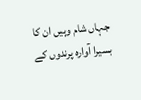جہاں شام وہیں ان کا بسیرا آوارہ پرندوں کے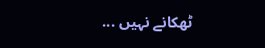ٹھکانے نہیں ...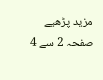مزید پڑھیے
صفحہ 2 سے 4